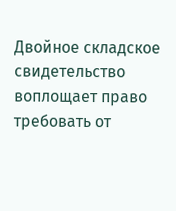Двойное складское свидетельство воплощает право требовать от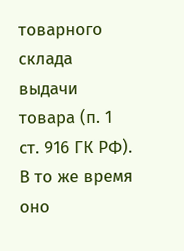товарного склада выдачи товара (п. 1 ст. 916 ГК РФ). В то же время оно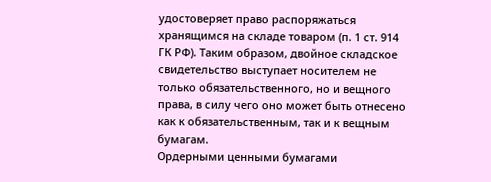удостоверяет право распоряжаться хранящимся на складе товаром (п. 1 ст. 914 ГК РФ). Таким образом, двойное складское свидетельство выступает носителем не только обязательственного, но и вещного права, в силу чего оно может быть отнесено как к обязательственным, так и к вещным бумагам.
Ордерными ценными бумагами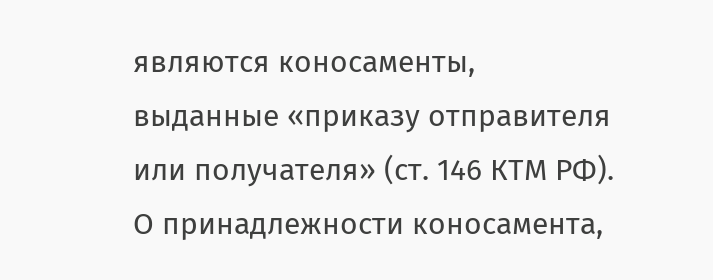являются коносаменты, выданные «приказу отправителя или получателя» (ст. 146 КТМ РФ). О принадлежности коносамента,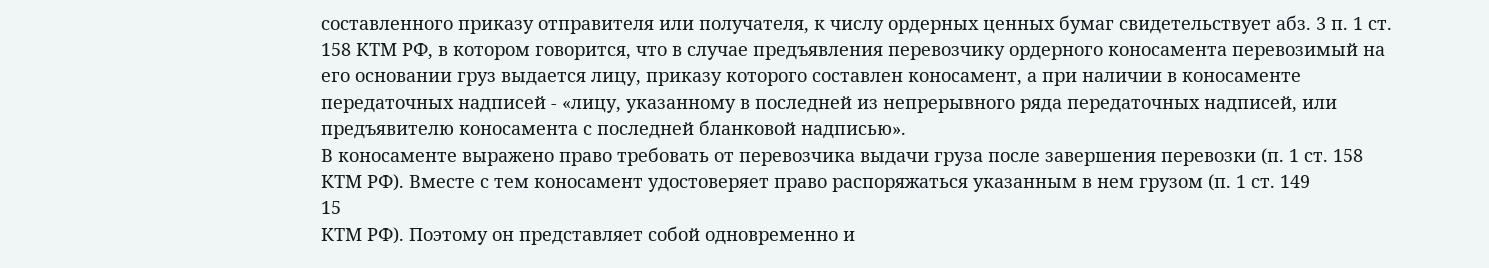составленного приказу отправителя или получателя, к числу ордерных ценных бумаг свидетельствует абз. 3 п. 1 ст. 158 КТМ РФ, в котором говорится, что в случае предъявления перевозчику ордерного коносамента перевозимый на его основании груз выдается лицу, приказу которого составлен коносамент, а при наличии в коносаменте передаточных надписей - «лицу, указанному в последней из непрерывного ряда передаточных надписей, или предъявителю коносамента с последней бланковой надписью».
В коносаменте выражено право требовать от перевозчика выдачи груза после завершения перевозки (п. 1 ст. 158 КТМ РФ). Вместе с тем коносамент удостоверяет право распоряжаться указанным в нем грузом (п. 1 ст. 149
15
КТМ РФ). Поэтому он представляет собой одновременно и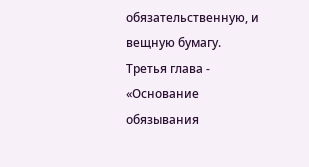обязательственную, и вещную бумагу.
Третья глава - «Основание обязывания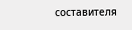составителя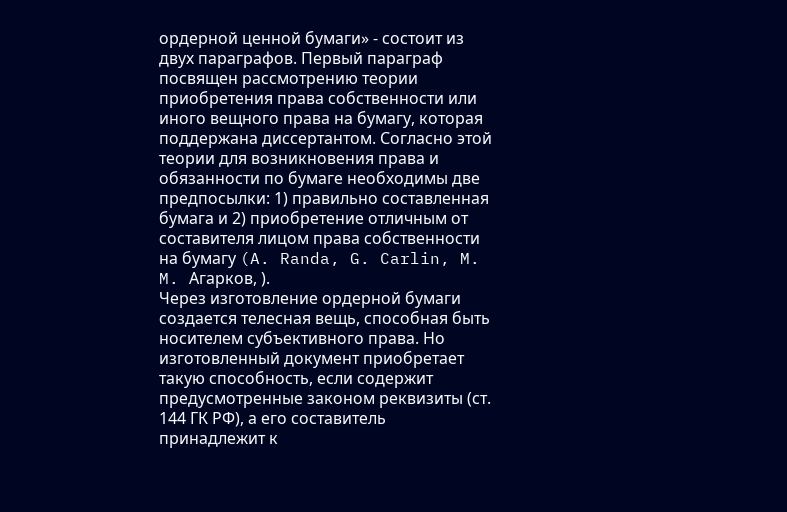ордерной ценной бумаги» - состоит из двух параграфов. Первый параграф посвящен рассмотрению теории приобретения права собственности или иного вещного права на бумагу, которая поддержана диссертантом. Согласно этой теории для возникновения права и обязанности по бумаге необходимы две предпосылки: 1) правильно составленная бумага и 2) приобретение отличным от составителя лицом права собственности на бумагу (A. Randa, G. Carlin, M. M. Агарков, ).
Через изготовление ордерной бумаги создается телесная вещь, способная быть носителем субъективного права. Но изготовленный документ приобретает такую способность, если содержит предусмотренные законом реквизиты (ст. 144 ГК РФ), а его составитель принадлежит к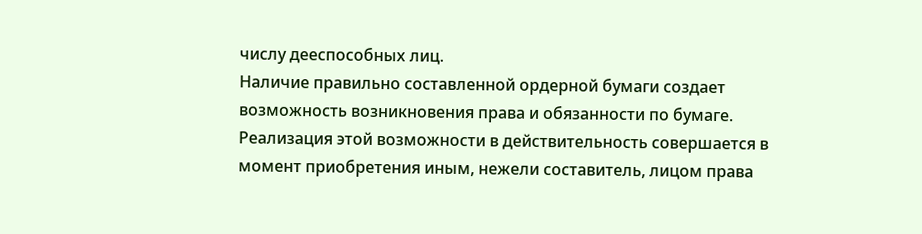числу дееспособных лиц.
Наличие правильно составленной ордерной бумаги создает возможность возникновения права и обязанности по бумаге. Реализация этой возможности в действительность совершается в момент приобретения иным, нежели составитель, лицом права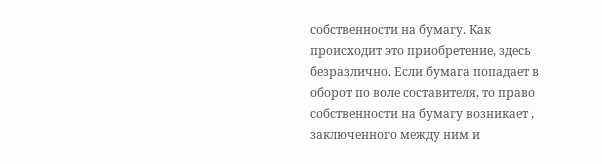собственности на бумагу. Как происходит это приобретение, здесь безразлично. Если бумага попадает в оборот по воле составителя, то право собственности на бумагу возникает , заключенного между ним и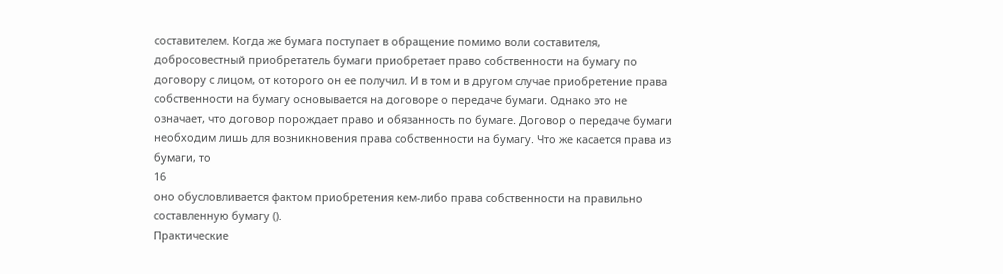составителем. Когда же бумага поступает в обращение помимо воли составителя, добросовестный приобретатель бумаги приобретает право собственности на бумагу по договору с лицом, от которого он ее получил. И в том и в другом случае приобретение права собственности на бумагу основывается на договоре о передаче бумаги. Однако это не означает, что договор порождает право и обязанность по бумаге. Договор о передаче бумаги необходим лишь для возникновения права собственности на бумагу. Что же касается права из бумаги, то
16
оно обусловливается фактом приобретения кем-либо права собственности на правильно составленную бумагу ().
Практические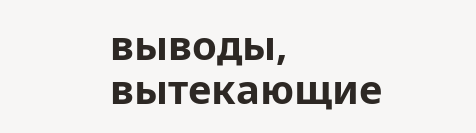выводы, вытекающие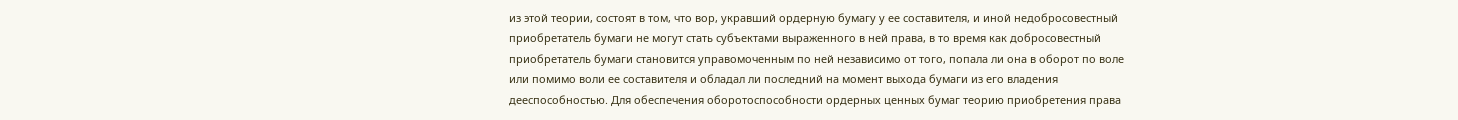из этой теории, состоят в том, что вор, укравший ордерную бумагу у ее составителя, и иной недобросовестный приобретатель бумаги не могут стать субъектами выраженного в ней права, в то время как добросовестный приобретатель бумаги становится управомоченным по ней независимо от того, попала ли она в оборот по воле или помимо воли ее составителя и обладал ли последний на момент выхода бумаги из его владения дееспособностью. Для обеспечения оборотоспособности ордерных ценных бумаг теорию приобретения права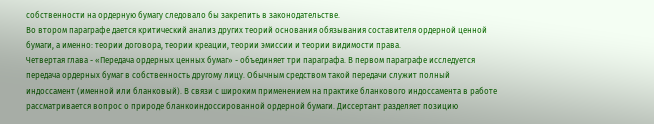собственности на ордерную бумагу следовало бы закрепить в законодательстве.
Во втором параграфе дается критический анализ других теорий основания обязывания составителя ордерной ценной бумаги, а именно: теории договора, теории креации, теории эмиссии и теории видимости права.
Четвертая глава - «Передача ордерных ценных бумаг» - объединяет три параграфа. В первом параграфе исследуется передача ордерных бумаг в собственность другому лицу. Обычным средством такой передачи служит полный индоссамент (именной или бланковый). В связи с широким применением на практике бланкового индоссамента в работе рассматривается вопрос о природе бланкоиндоссированной ордерной бумаги. Диссертант разделяет позицию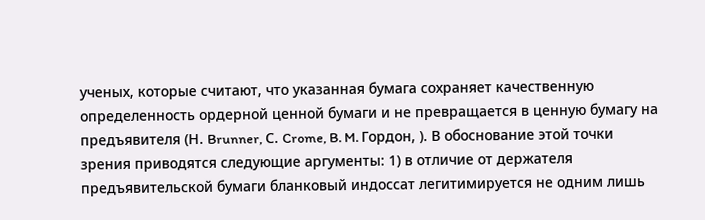ученых, которые считают, что указанная бумага сохраняет качественную определенность ордерной ценной бумаги и не превращается в ценную бумагу на предъявителя (Н. Brunner, С. Crome, B. M. Гордон, ). В обоснование этой точки зрения приводятся следующие аргументы: 1) в отличие от держателя предъявительской бумаги бланковый индоссат легитимируется не одним лишь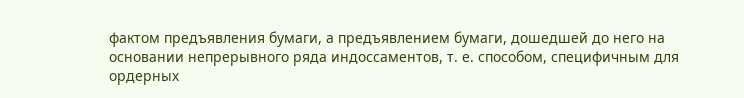фактом предъявления бумаги, а предъявлением бумаги, дошедшей до него на основании непрерывного ряда индоссаментов, т. е. способом, специфичным для ордерных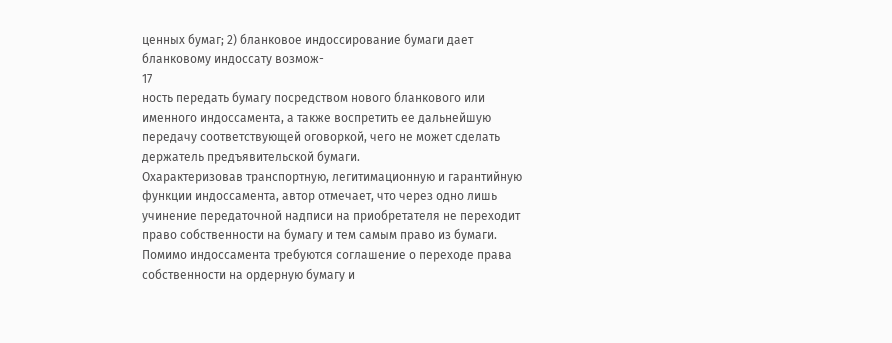ценных бумаг; 2) бланковое индоссирование бумаги дает бланковому индоссату возмож-
17
ность передать бумагу посредством нового бланкового или именного индоссамента, а также воспретить ее дальнейшую передачу соответствующей оговоркой, чего не может сделать держатель предъявительской бумаги.
Охарактеризовав транспортную, легитимационную и гарантийную функции индоссамента, автор отмечает, что через одно лишь учинение передаточной надписи на приобретателя не переходит право собственности на бумагу и тем самым право из бумаги. Помимо индоссамента требуются соглашение о переходе права собственности на ордерную бумагу и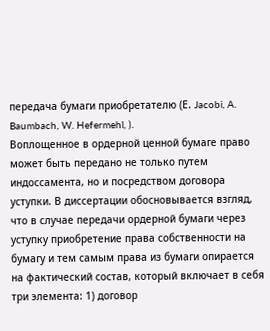передача бумаги приобретателю (Е. Jacobi, A. Baumbach, W. Hefermehl, ).
Воплощенное в ордерной ценной бумаге право может быть передано не только путем индоссамента, но и посредством договора уступки. В диссертации обосновывается взгляд, что в случае передачи ордерной бумаги через уступку приобретение права собственности на бумагу и тем самым права из бумаги опирается на фактический состав, который включает в себя три элемента: 1) договор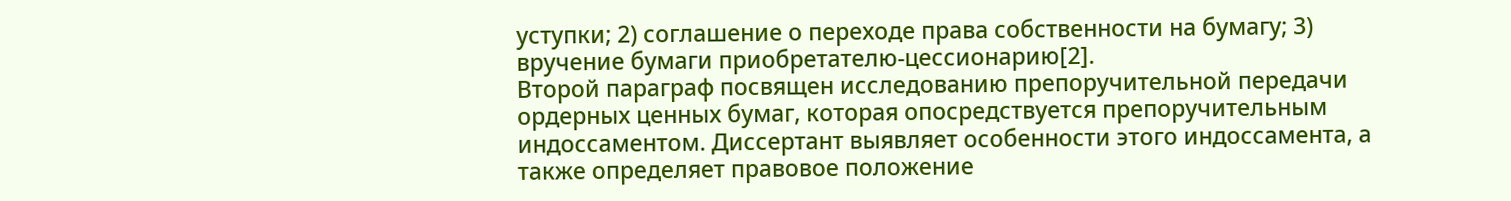уступки; 2) соглашение о переходе права собственности на бумагу; 3) вручение бумаги приобретателю-цессионарию[2].
Второй параграф посвящен исследованию препоручительной передачи ордерных ценных бумаг, которая опосредствуется препоручительным индоссаментом. Диссертант выявляет особенности этого индоссамента, а также определяет правовое положение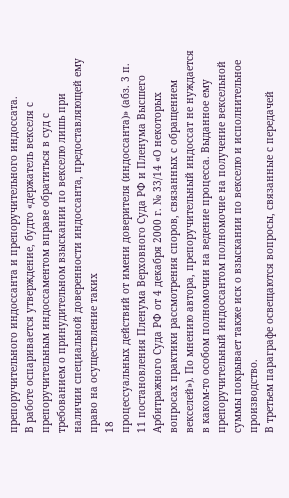препоручительного индоссанта и препоручительного индоссата.
В работе оспаривается утверждение, будто «держатель векселя с препоручительным индоссаментом вправе обратиться в суд с требованием о принудительном взыскании по векселю лишь при наличии специальной доверенности индоссанта, предоставляющей ему право на осуществление таких
18
процессуальных действий от имени доверителя (индоссанта)» (абз. 3 п. 11 постановления Пленума Верховного Суда РФ и Пленума Высшего Арбитражного Суда РФ от 4 декабря 2000 г. № 33/14 «О некоторых вопросах практики рассмотрения споров, связанных с обращением векселей»). По мнению автора, препоручительный индоссат не нуждается в каком-то особом полномочии на ведение процесса. Выданное ему препоручительный индоссантом полномочие на получение вексельной суммы покрывает также иск о взыскании по векселю и исполнительное производство.
В третьем параграфе освещаются вопросы, связанные с передачей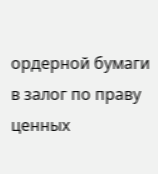ордерной бумаги в залог по праву ценных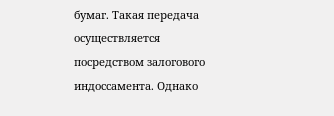бумаг. Такая передача осуществляется посредством залогового индоссамента. Однако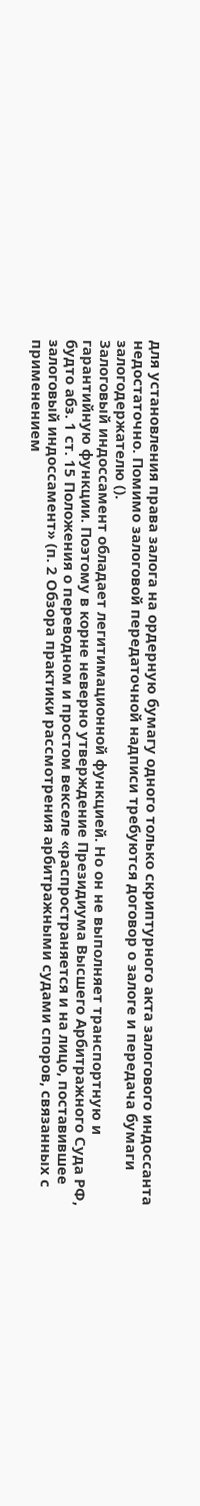для установления права залога на ордерную бумагу одного только скриптурного акта залогового индоссанта недостаточно. Помимо залоговой передаточной надписи требуются договор о залоге и передача бумаги залогодержателю ().
Залоговый индоссамент обладает легитимационной функцией. Но он не выполняет транспортную и гарантийную функции. Поэтому в корне неверно утверждение Президиума Высшего Арбитражного Суда РФ, будто абз. 1 ст. 15 Положения о переводном и простом векселе «распространяется и на лицо, поставившее залоговый индоссамент» (п. 2 Обзора практики рассмотрения арбитражными судами споров, связанных с применением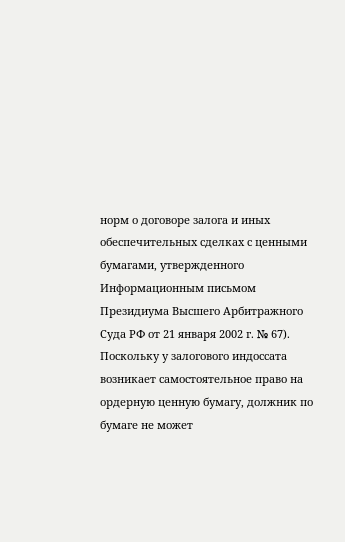норм о договоре залога и иных обеспечительных сделках с ценными бумагами, утвержденного Информационным письмом Президиума Высшего Арбитражного Суда РФ от 21 января 2002 г. № 67).
Поскольку у залогового индоссата возникает самостоятельное право на ордерную ценную бумагу, должник по бумаге не может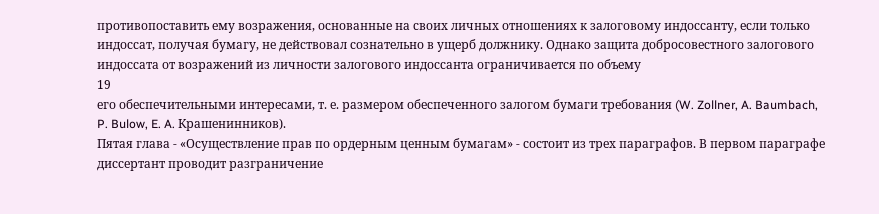противопоставить ему возражения, основанные на своих личных отношениях к залоговому индоссанту, если только индоссат, получая бумагу, не действовал сознательно в ущерб должнику. Однако защита добросовестного залогового индоссата от возражений из личности залогового индоссанта ограничивается по объему
19
его обеспечительными интересами, т. е. размером обеспеченного залогом бумаги требования (W. Zollner, A. Baumbach, P. Bulow, E. A. Крашенинников).
Пятая глава - «Осуществление прав по ордерным ценным бумагам» - состоит из трех параграфов. В первом параграфе диссертант проводит разграничение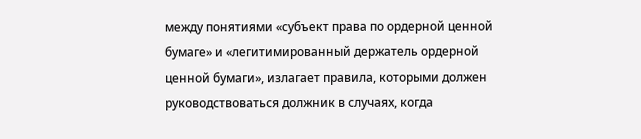между понятиями «субъект права по ордерной ценной бумаге» и «легитимированный держатель ордерной ценной бумаги», излагает правила, которыми должен руководствоваться должник в случаях, когда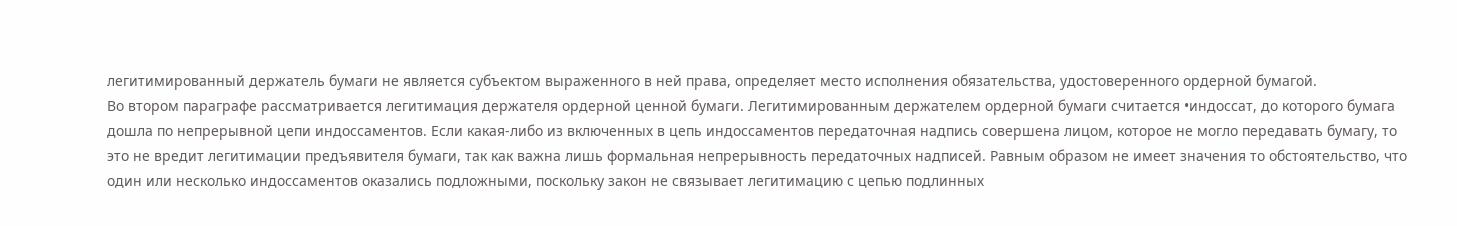легитимированный держатель бумаги не является субъектом выраженного в ней права, определяет место исполнения обязательства, удостоверенного ордерной бумагой.
Во втором параграфе рассматривается легитимация держателя ордерной ценной бумаги. Легитимированным держателем ордерной бумаги считается •индоссат, до которого бумага дошла по непрерывной цепи индоссаментов. Если какая-либо из включенных в цепь индоссаментов передаточная надпись совершена лицом, которое не могло передавать бумагу, то это не вредит легитимации предъявителя бумаги, так как важна лишь формальная непрерывность передаточных надписей. Равным образом не имеет значения то обстоятельство, что один или несколько индоссаментов оказались подложными, поскольку закон не связывает легитимацию с цепью подлинных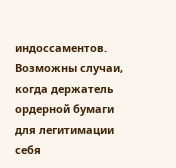индоссаментов. Возможны случаи, когда держатель ордерной бумаги для легитимации себя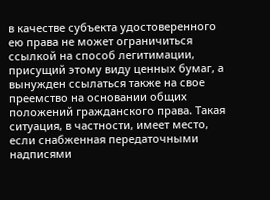в качестве субъекта удостоверенного ею права не может ограничиться ссылкой на способ легитимации, присущий этому виду ценных бумаг, а вынужден ссылаться также на свое преемство на основании общих положений гражданского права. Такая ситуация, в частности, имеет место, если снабженная передаточными надписями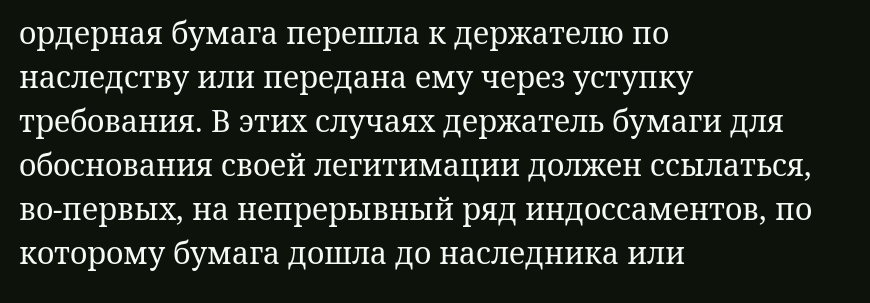ордерная бумага перешла к держателю по наследству или передана ему через уступку требования. В этих случаях держатель бумаги для обоснования своей легитимации должен ссылаться, во-первых, на непрерывный ряд индоссаментов, по которому бумага дошла до наследника или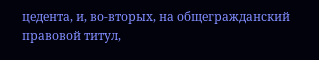цедента, и, во-вторых, на общегражданский правовой титул,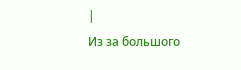|
Из за большого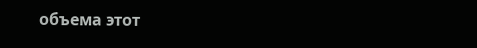объема этот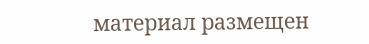материал размещен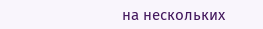на нескольких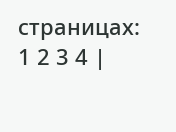страницах:
1 2 3 4 |